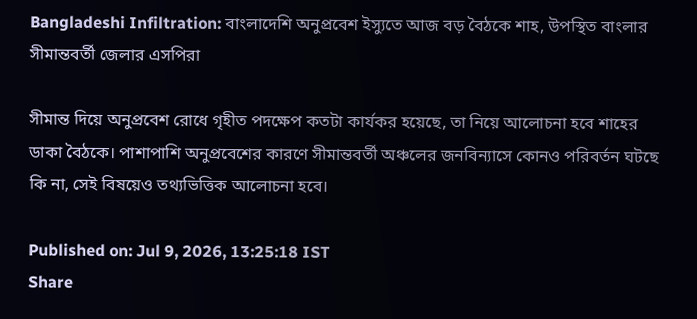Bangladeshi Infiltration: বাংলাদেশি অনুপ্রবেশ ইস্যুতে আজ বড় বৈঠকে শাহ, উপস্থিত বাংলার সীমান্তবর্তী জেলার এসপিরা

সীমান্ত দিয়ে অনুপ্রবেশ রোধে গৃহীত পদক্ষেপ কতটা কার্যকর হয়েছে, তা নিয়ে আলোচনা হবে শাহের ডাকা বৈঠকে। পাশাপাশি অনুপ্রবেশের কারণে সীমান্তবর্তী অঞ্চলের জনবিন্যাসে কোনও পরিবর্তন ঘটছে কি না, সেই বিষয়েও তথ্যভিত্তিক আলোচনা হবে।

Published on: Jul 9, 2026, 13:25:18 IST
Share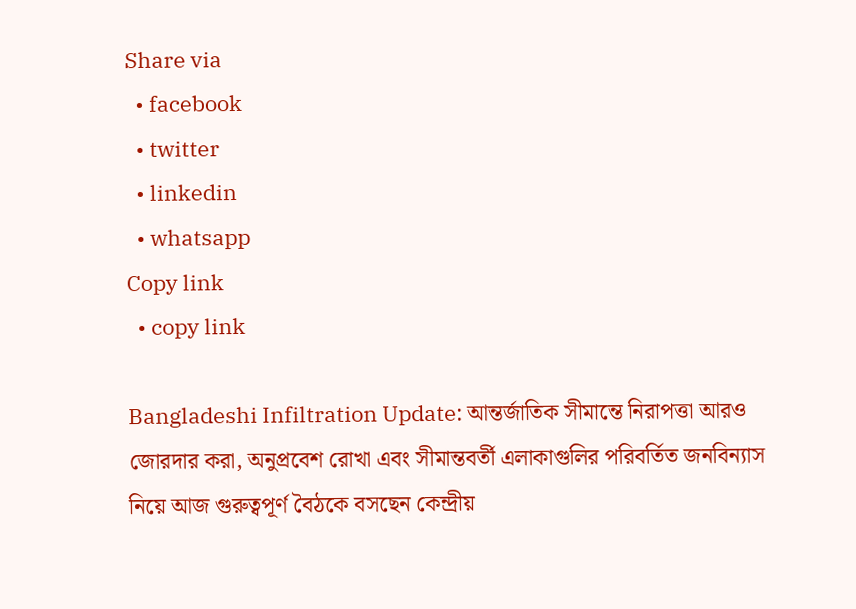Share via
  • facebook
  • twitter
  • linkedin
  • whatsapp
Copy link
  • copy link

Bangladeshi Infiltration Update: আন্তর্জাতিক সীমান্তে নিরাপত্তা আরও জোরদার করা, অনুপ্রবেশ রোখা এবং সীমান্তবর্তী এলাকাগুলির পরিবর্তিত জনবিন্যাস নিয়ে আজ গুরুত্বপূর্ণ বৈঠকে বসছেন কেন্দ্রীয়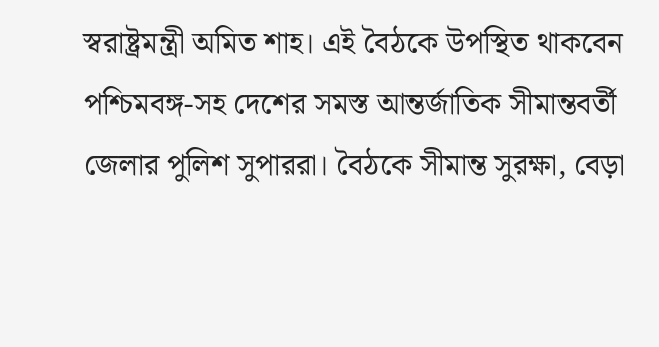স্বরাষ্ট্রমন্ত্রী অমিত শাহ। এই বৈঠকে উপস্থিত থাকবেন পশ্চিমবঙ্গ-সহ দেশের সমস্ত আন্তর্জাতিক সীমান্তবর্তী জেলার পুলিশ সুপাররা। বৈঠকে সীমান্ত সুরক্ষা, বেড়া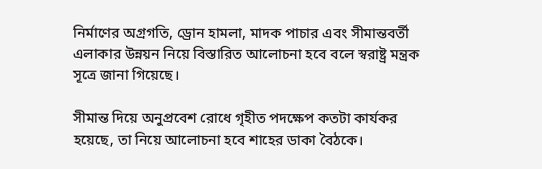নির্মাণের অগ্রগতি, ড্রোন হামলা, মাদক পাচার এবং সীমান্তবর্তী এলাকার উন্নয়ন নিয়ে বিস্তারিত আলোচনা হবে বলে স্বরাষ্ট্র মন্ত্রক সূত্রে জানা গিয়েছে।

সীমান্ত দিয়ে অনুপ্রবেশ রোধে গৃহীত পদক্ষেপ কতটা কার্যকর হয়েছে, তা নিয়ে আলোচনা হবে শাহের ডাকা বৈঠকে।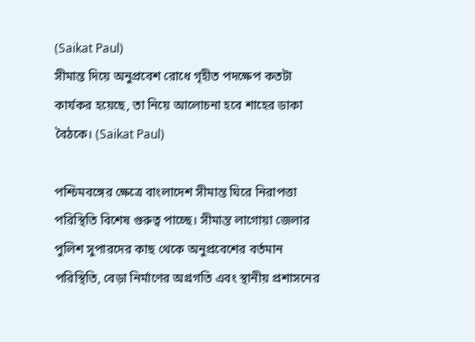(Saikat Paul)
সীমান্ত দিয়ে অনুপ্রবেশ রোধে গৃহীত পদক্ষেপ কতটা কার্যকর হয়েছে, তা নিয়ে আলোচনা হবে শাহের ডাকা বৈঠকে। (Saikat Paul)

পশ্চিমবঙ্গের ক্ষেত্রে বাংলাদেশ সীমান্ত ঘিরে নিরাপত্তা পরিস্থিতি বিশেষ গুরুত্ব পাচ্ছে। সীমান্ত লাগোয়া জেলার পুলিশ সুপারদের কাছ থেকে অনুপ্রবেশের বর্তমান পরিস্থিতি, বেড়া নির্মাণের অগ্রগতি এবং স্থানীয় প্রশাসনের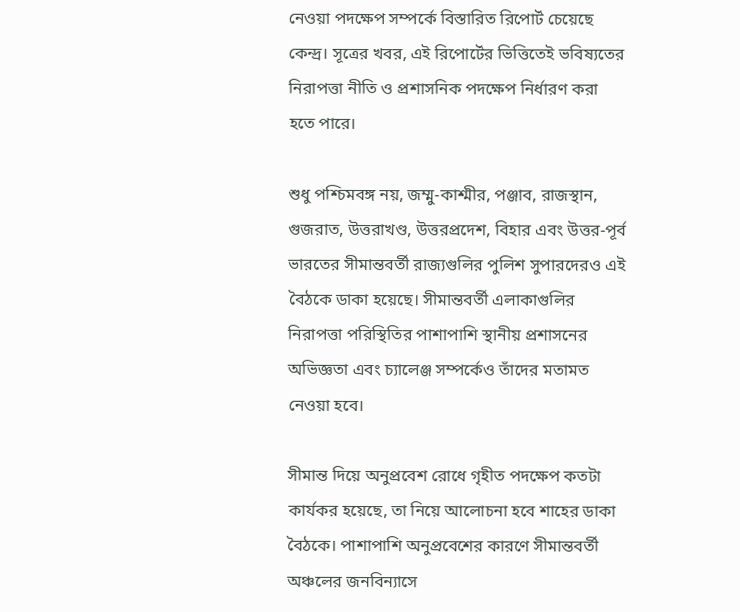নেওয়া পদক্ষেপ সম্পর্কে বিস্তারিত রিপোর্ট চেয়েছে কেন্দ্র। সূত্রের খবর, এই রিপোর্টের ভিত্তিতেই ভবিষ্যতের নিরাপত্তা নীতি ও প্রশাসনিক পদক্ষেপ নির্ধারণ করা হতে পারে।

শুধু পশ্চিমবঙ্গ নয়, জম্মু-কাশ্মীর, পঞ্জাব, রাজস্থান, গুজরাত, উত্তরাখণ্ড, উত্তরপ্রদেশ, বিহার এবং উত্তর-পূর্ব ভারতের সীমান্তবর্তী রাজ্যগুলির পুলিশ সুপারদেরও এই বৈঠকে ডাকা হয়েছে। সীমান্তবর্তী এলাকাগুলির নিরাপত্তা পরিস্থিতির পাশাপাশি স্থানীয় প্রশাসনের অভিজ্ঞতা এবং চ্যালেঞ্জ সম্পর্কেও তাঁদের মতামত নেওয়া হবে।

সীমান্ত দিয়ে অনুপ্রবেশ রোধে গৃহীত পদক্ষেপ কতটা কার্যকর হয়েছে, তা নিয়ে আলোচনা হবে শাহের ডাকা বৈঠকে। পাশাপাশি অনুপ্রবেশের কারণে সীমান্তবর্তী অঞ্চলের জনবিন্যাসে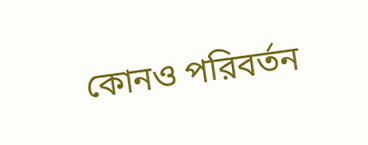কোনও পরিবর্তন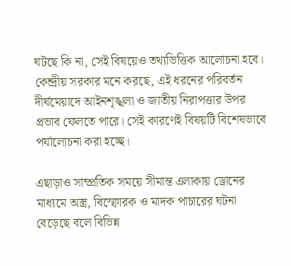ঘটছে কি না, সেই বিষয়েও তথ্যভিত্তিক আলোচনা হবে। কেন্দ্রীয় সরকার মনে করছে, এই ধরনের পরিবর্তন দীর্ঘমেয়াদে আইনশৃঙ্খলা ও জাতীয় নিরাপত্তার উপর প্রভাব ফেলতে পারে। সেই কারণেই বিষয়টি বিশেষভাবে পর্যালোচনা করা হচ্ছে।

এছাড়াও সাম্প্রতিক সময়ে সীমান্ত এলাকায় ড্রোনের মাধ্যমে অস্ত্র, বিস্ফোরক ও মাদক পাচারের ঘটনা বেড়েছে বলে বিভিন্ন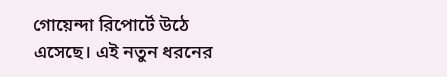গোয়েন্দা রিপোর্টে উঠে এসেছে। এই নতুন ধরনের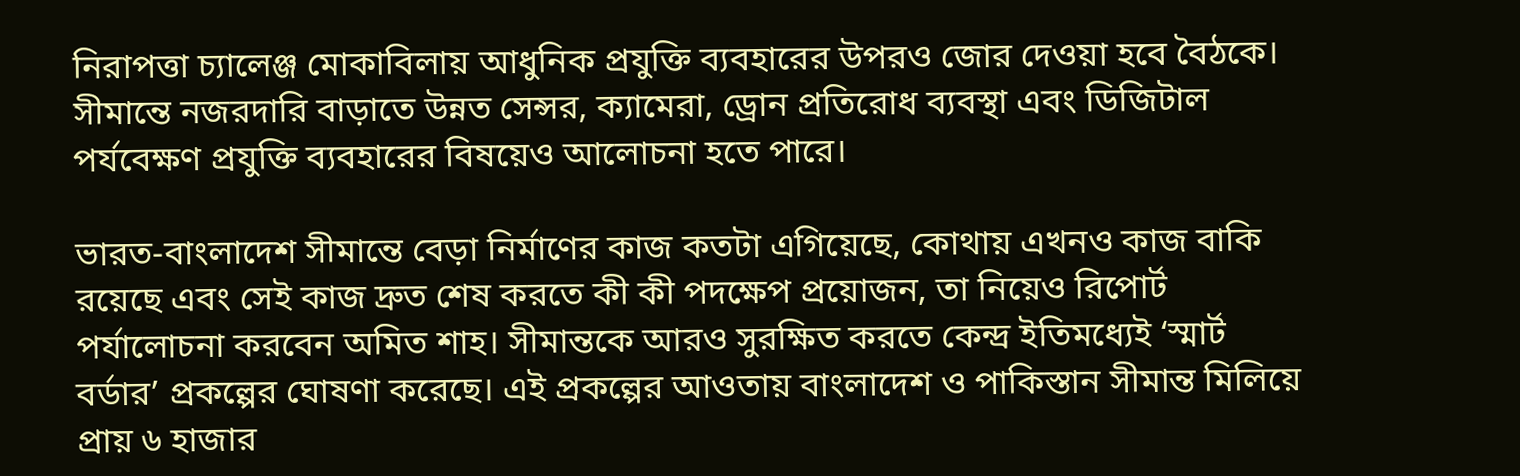নিরাপত্তা চ্যালেঞ্জ মোকাবিলায় আধুনিক প্রযুক্তি ব্যবহারের উপরও জোর দেওয়া হবে বৈঠকে। সীমান্তে নজরদারি বাড়াতে উন্নত সেন্সর, ক্যামেরা, ড্রোন প্রতিরোধ ব্যবস্থা এবং ডিজিটাল পর্যবেক্ষণ প্রযুক্তি ব্যবহারের বিষয়েও আলোচনা হতে পারে।

ভারত-বাংলাদেশ সীমান্তে বেড়া নির্মাণের কাজ কতটা এগিয়েছে, কোথায় এখনও কাজ বাকি রয়েছে এবং সেই কাজ দ্রুত শেষ করতে কী কী পদক্ষেপ প্রয়োজন, তা নিয়েও রিপোর্ট পর্যালোচনা করবেন অমিত শাহ। সীমান্তকে আরও সুরক্ষিত করতে কেন্দ্র ইতিমধ্যেই ‘স্মার্ট বর্ডার’ প্রকল্পের ঘোষণা করেছে। এই প্রকল্পের আওতায় বাংলাদেশ ও পাকিস্তান সীমান্ত মিলিয়ে প্রায় ৬ হাজার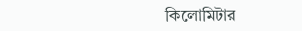কিলোমিটার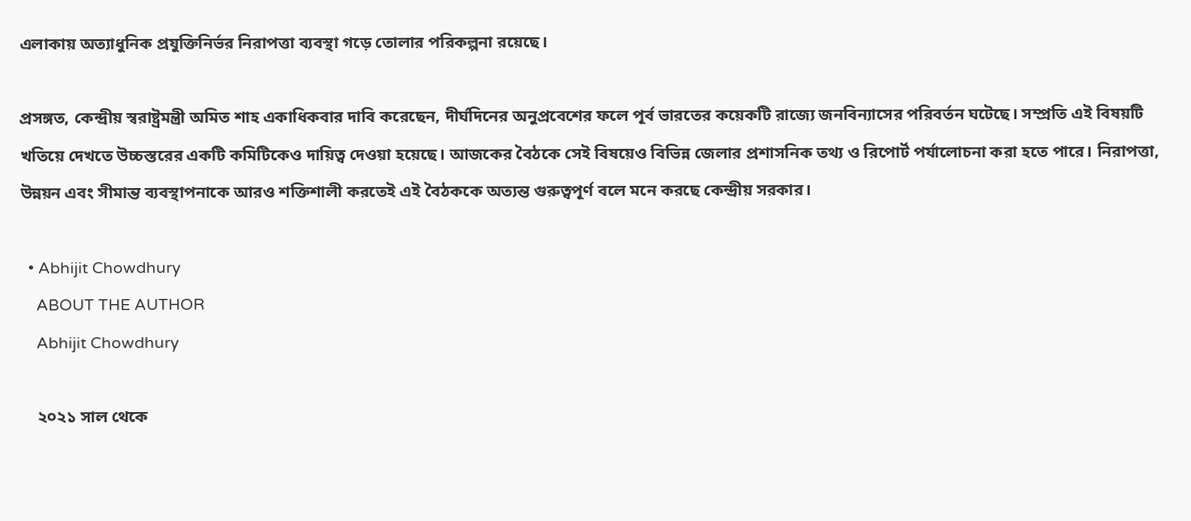এলাকায় অত্যাধুনিক প্রযুক্তিনির্ভর নিরাপত্তা ব্যবস্থা গড়ে তোলার পরিকল্পনা রয়েছে।

প্রসঙ্গত, কেন্দ্রীয় স্বরাষ্ট্রমন্ত্রী অমিত শাহ একাধিকবার দাবি করেছেন, দীর্ঘদিনের অনুপ্রবেশের ফলে পূর্ব ভারতের কয়েকটি রাজ্যে জনবিন্যাসের পরিবর্তন ঘটেছে। সম্প্রতি এই বিষয়টি খতিয়ে দেখতে উচ্চস্তরের একটি কমিটিকেও দায়িত্ব দেওয়া হয়েছে। আজকের বৈঠকে সেই বিষয়েও বিভিন্ন জেলার প্রশাসনিক তথ্য ও রিপোর্ট পর্যালোচনা করা হতে পারে। নিরাপত্তা, উন্নয়ন এবং সীমান্ত ব্যবস্থাপনাকে আরও শক্তিশালী করতেই এই বৈঠককে অত্যন্ত গুরুত্বপূর্ণ বলে মনে করছে কেন্দ্রীয় সরকার।

  • Abhijit Chowdhury
    ABOUT THE AUTHOR
    Abhijit Chowdhury

    ২০২১ সাল থেকে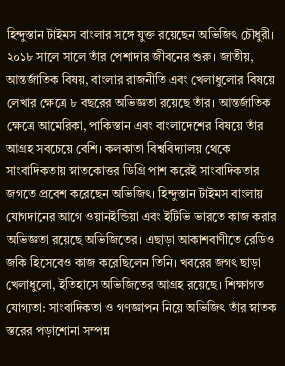হিন্দুস্তান টাইমস বাংলার সঙ্গে যুক্ত রয়েছেন অভিজিৎ চৌধুরী। ২০১৮ সালে সালে তাঁর পেশাদার জীবনের শুরু। জাতীয়, আন্তর্জাতিক বিষয়, বাংলার রাজনীতি এবং খেলাধুলোর বিষয়ে লেখার ক্ষেত্রে ৮ বছরের অভিজ্ঞতা রয়েছে তাঁর। আন্তর্জাতিক ক্ষেত্রে আমেরিকা, পাকিস্তান এবং বাংলাদেশের বিষয়ে তাঁর আগ্রহ সবচেয়ে বেশি। কলকাতা বিশ্ববিদ্যালয় থেকে সাংবাদিকতায় স্নাতকোত্তর ডিগ্রি পাশ করেই সাংবাদিকতার জগতে প্রবেশ করেছেন অভিজিৎ। হিন্দুস্তান টাইমস বাংলায় যোগদানের আগে ওয়ানইন্ডিয়া এবং ইটিভি ভারতে কাজ করার অভিজ্ঞতা রয়েছে অভিজিতের। এছাড়া আকাশবাণীতে রেডিও জকি হিসেবেও কাজ করেছিলেন তিনি। খবরের জগৎ ছাড়া খেলাধুলো, ইতিহাসে অভিজিতের আগ্রহ রয়েছে। শিক্ষাগত যোগ্যতা: সাংবাদিকতা ও গণজ্ঞাপন নিয়ে অভিজিৎ তাঁর স্নাতক স্তরের পড়াশোনা সম্পন্ন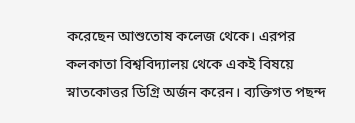করেছেন আশুতোষ কলেজ থেকে। এরপর কলকাতা বিশ্ববিদ্যালয় থেকে একই বিষয়ে স্নাতকোত্তর ডিগ্রি অর্জন করেন। ব্যক্তিগত পছন্দ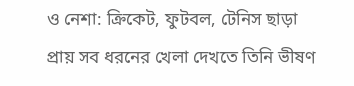ও নেশা: ক্রিকেট, ফুটবল, টেনিস ছাড়া প্রায় সব ধরনের খেলা দেখতে তিনি ভীষণ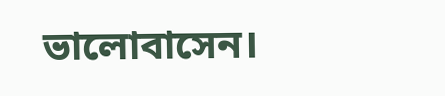ভালোবাসেন।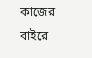কাজের বাইরে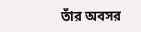তাঁর অবসর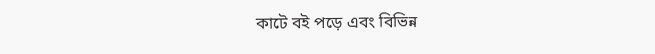কাটে বই পড়ে এবং বিভিন্ন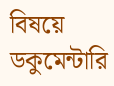বিষয়ে ডকুমেন্টারি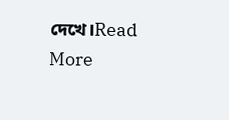দেখে।Read More